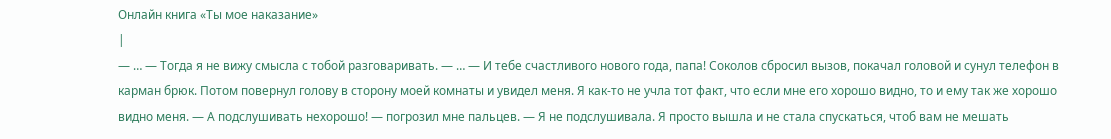Онлайн книга «Ты мое наказание»
|
— … — Тогда я не вижу смысла с тобой разговаривать. — … — И тебе счастливого нового года, папа! Соколов сбросил вызов, покачал головой и сунул телефон в карман брюк. Потом повернул голову в сторону моей комнаты и увидел меня. Я как-то не учла тот факт, что если мне его хорошо видно, то и ему так же хорошо видно меня. — А подслушивать нехорошо! — погрозил мне пальцев. — Я не подслушивала. Я просто вышла и не стала спускаться, чтоб вам не мешать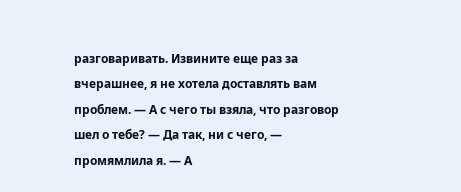разговаривать. Извините еще раз за вчерашнее, я не хотела доставлять вам проблем. — А с чего ты взяла, что разговор шел о тебе? — Да так, ни с чего, — промямлила я. — А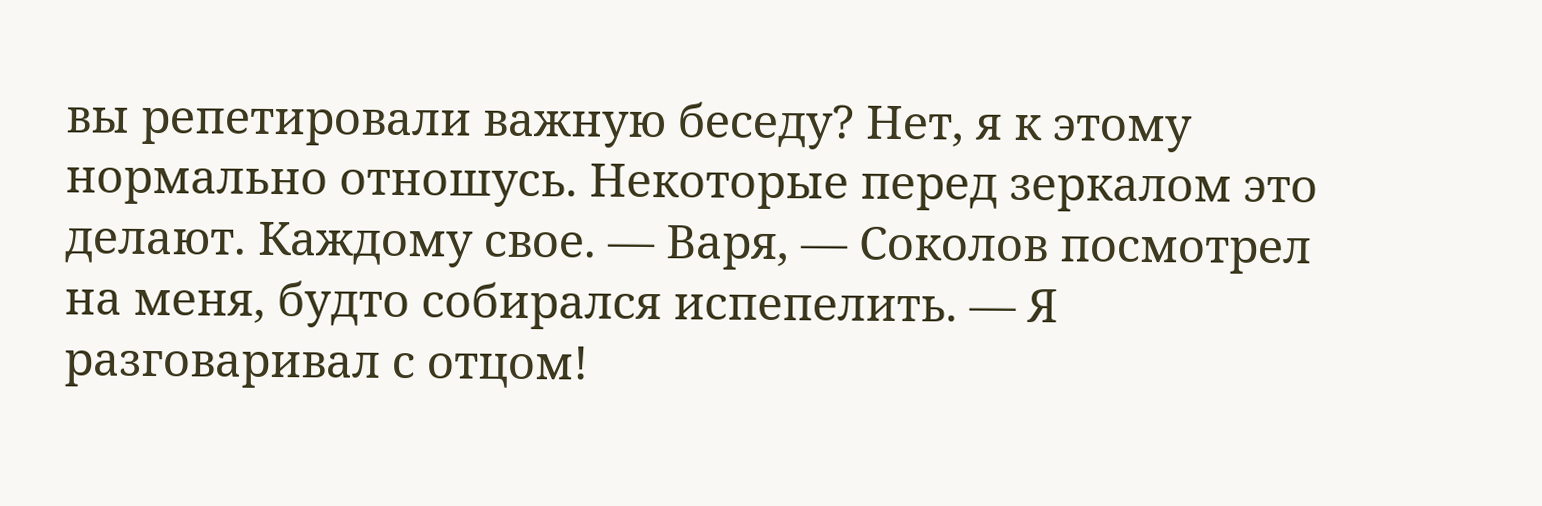вы репетировали важную беседу? Нет, я к этому нормально отношусь. Некоторые перед зеркалом это делают. Каждому свое. — Варя, — Соколов посмотрел на меня, будто собирался испепелить. — Я разговаривал с отцом!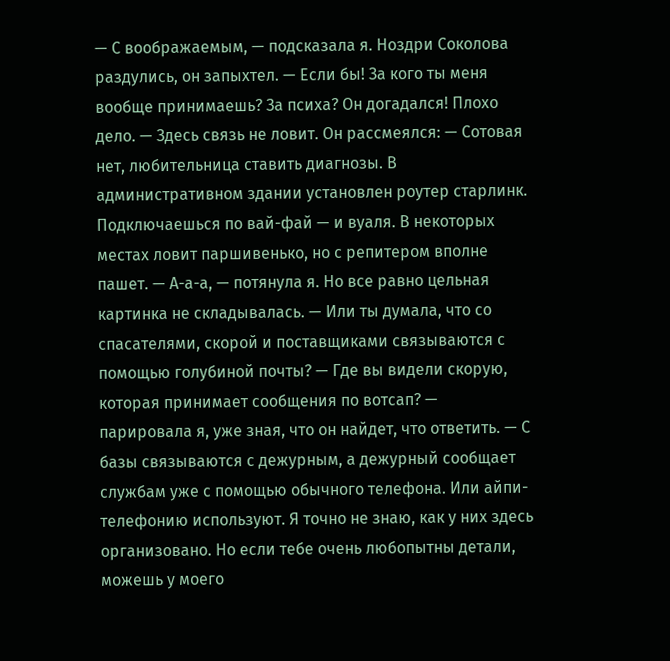— С воображаемым, — подсказала я. Ноздри Соколова раздулись, он запыхтел. — Если бы! За кого ты меня вообще принимаешь? За психа? Он догадался! Плохо дело. — Здесь связь не ловит. Он рассмеялся: — Сотовая нет, любительница ставить диагнозы. В административном здании установлен роутер старлинк. Подключаешься по вай-фай — и вуаля. В некоторых местах ловит паршивенько, но с репитером вполне пашет. — А-а-а, — потянула я. Но все равно цельная картинка не складывалась. — Или ты думала, что со спасателями, скорой и поставщиками связываются с помощью голубиной почты? — Где вы видели скорую, которая принимает сообщения по вотсап? — парировала я, уже зная, что он найдет, что ответить. — С базы связываются с дежурным, а дежурный сообщает службам уже с помощью обычного телефона. Или айпи-телефонию используют. Я точно не знаю, как у них здесь организовано. Но если тебе очень любопытны детали, можешь у моего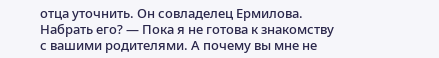отца уточнить. Он совладелец Ермилова. Набрать его? — Пока я не готова к знакомству с вашими родителями. А почему вы мне не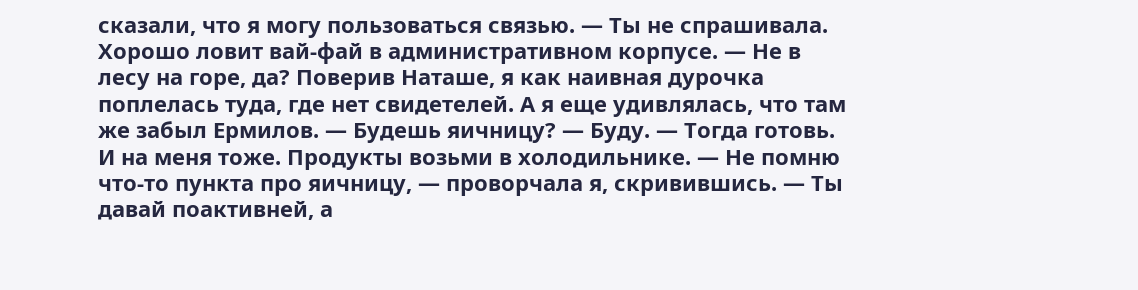сказали, что я могу пользоваться связью. — Ты не спрашивала. Хорошо ловит вай-фай в административном корпусе. — Не в лесу на горе, да? Поверив Наташе, я как наивная дурочка поплелась туда, где нет свидетелей. А я еще удивлялась, что там же забыл Ермилов. — Будешь яичницу? — Буду. — Тогда готовь. И на меня тоже. Продукты возьми в холодильнике. — Не помню что-то пункта про яичницу, — проворчала я, скривившись. — Ты давай поактивней, а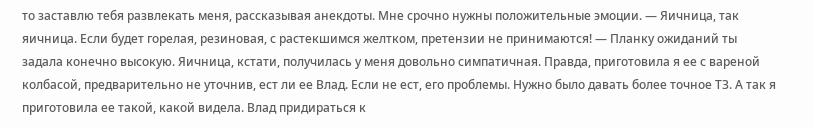то заставлю тебя развлекать меня, рассказывая анекдоты. Мне срочно нужны положительные эмоции. — Яичница, так яичница. Если будет горелая, резиновая, с растекшимся желтком, претензии не принимаются! — Планку ожиданий ты задала конечно высокую. Яичница, кстати, получилась у меня довольно симпатичная. Правда, приготовила я ее с вареной колбасой, предварительно не уточнив, ест ли ее Влад. Если не ест, его проблемы. Нужно было давать более точное ТЗ. А так я приготовила ее такой, какой видела. Влад придираться к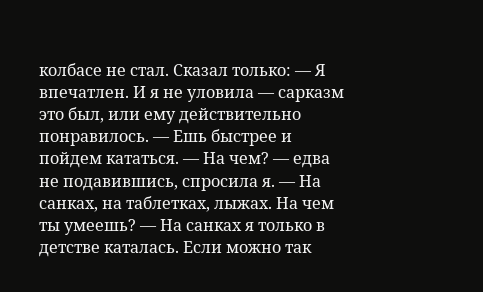колбасе не стал. Сказал только: — Я впечатлен. И я не уловила — сарказм это был, или ему действительно понравилось. — Ешь быстрее и пойдем кататься. — На чем? — едва не подавившись, спросила я. — На санках, на таблетках, лыжах. На чем ты умеешь? — На санках я только в детстве каталась. Если можно так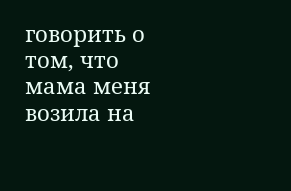говорить о том, что мама меня возила на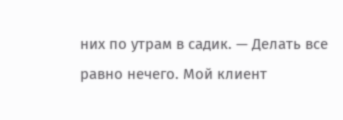них по утрам в садик. — Делать все равно нечего. Мой клиент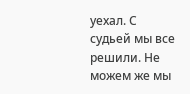уехал. С судьей мы все решили. Не можем же мы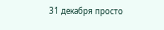31 декабря просто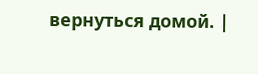вернуться домой. |